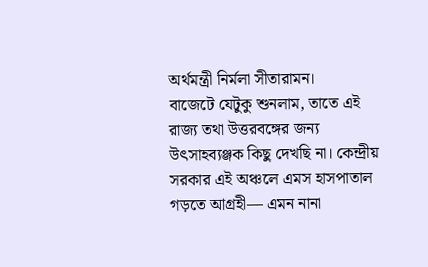অর্থমন্ত্রী নির্মলা সীতারামন।
বাজেটে যেটুকু শুনলাম, তাতে এই রাজ্য তথা উত্তরবঙ্গের জন্য উৎসাহব্যঞ্জক কিছু দেখছি না। কেন্দ্রীয় সরকার এই অঞ্চলে এমস হাসপাতাল গড়তে আগ্রহী— এমন নানা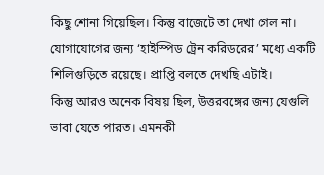কিছু শোনা গিয়েছিল। কিন্তু বাজেটে তা দেখা গেল না। যোগাযোগের জন্য ‘হাইস্পিড ট্রেন করিডরের’ মধ্যে একটি শিলিগুড়িতে রয়েছে। প্রাপ্তি বলতে দেখছি এটাই।
কিন্তু আরও অনেক বিষয় ছিল, উত্তরবঙ্গের জন্য যেগুলি ভাবা যেতে পারত। এমনকী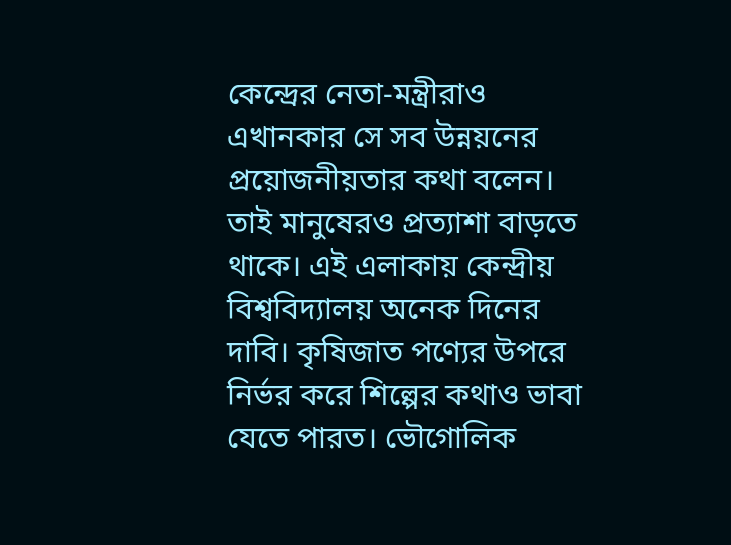কেন্দ্রের নেতা-মন্ত্রীরাও এখানকার সে সব উন্নয়নের প্রয়োজনীয়তার কথা বলেন। তাই মানুষেরও প্রত্যাশা বাড়তে থাকে। এই এলাকায় কেন্দ্রীয় বিশ্ববিদ্যালয় অনেক দিনের দাবি। কৃষিজাত পণ্যের উপরে নির্ভর করে শিল্পের কথাও ভাবা যেতে পারত। ভৌগোলিক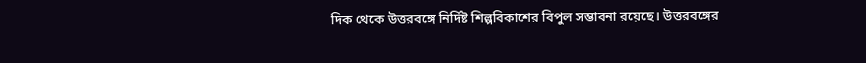দিক থেকে উত্তরবঙ্গে নির্দিষ্ট শিল্পবিকাশের বিপুল সম্ভাবনা রয়েছে। উত্তরবঙ্গের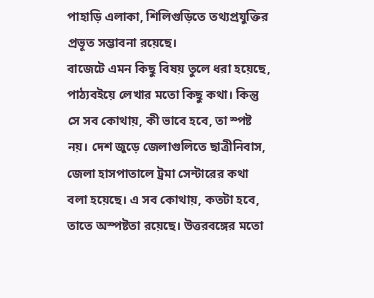পাহাড়ি এলাকা, শিলিগুড়িতে তথ্যপ্রযুক্তির প্রভূত সম্ভাবনা রয়েছে।
বাজেটে এমন কিছু বিষয় তুলে ধরা হয়েছে, পাঠ্যবইয়ে লেখার মতো কিছু কথা। কিন্তু সে সব কোথায়, কী ভাবে হবে, তা স্পষ্ট নয়। দেশ জুড়ে জেলাগুলিতে ছাত্রীনিবাস, জেলা হাসপাতালে ট্রমা সেন্টারের কথা বলা হয়েছে। এ সব কোথায়, কতটা হবে, তাতে অস্পষ্টতা রয়েছে। উত্তরবঙ্গের মতো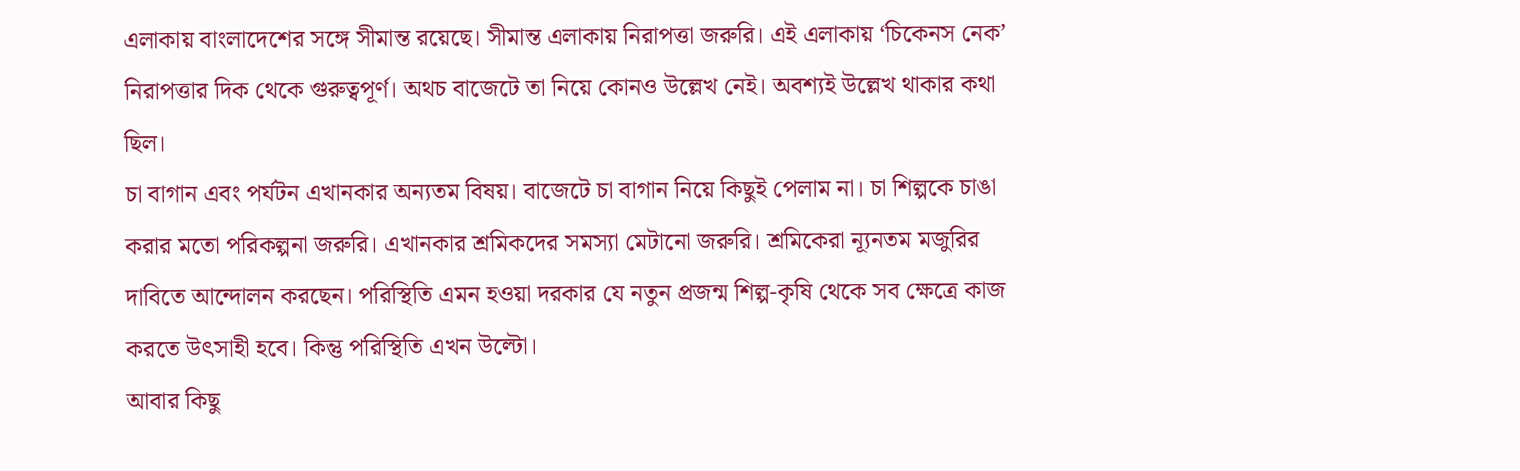এলাকায় বাংলাদেশের সঙ্গে সীমান্ত রয়েছে। সীমান্ত এলাকায় নিরাপত্তা জরুরি। এই এলাকায় ‘চিকেনস নেক’ নিরাপত্তার দিক থেকে গুরুত্বপূর্ণ। অথচ বাজেটে তা নিয়ে কোনও উল্লেখ নেই। অবশ্যই উল্লেখ থাকার কথা ছিল।
চা বাগান এবং পর্যটন এখানকার অন্যতম বিষয়। বাজেটে চা বাগান নিয়ে কিছুই পেলাম না। চা শিল্পকে চাঙা করার মতো পরিকল্পনা জরুরি। এখানকার শ্রমিকদের সমস্যা মেটানো জরুরি। শ্রমিকেরা ন্যূনতম মজুরির দাবিতে আন্দোলন করছেন। পরিস্থিতি এমন হওয়া দরকার যে নতুন প্রজন্ম শিল্প-কৃষি থেকে সব ক্ষেত্রে কাজ করতে উৎসাহী হবে। কিন্তু পরিস্থিতি এখন উল্টো।
আবার কিছু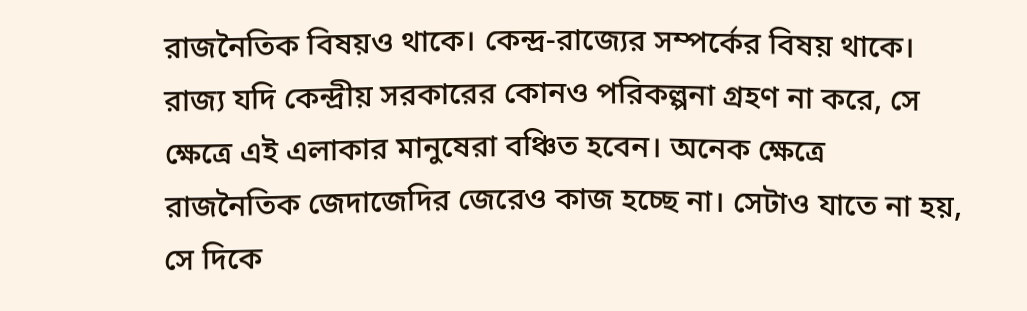রাজনৈতিক বিষয়ও থাকে। কেন্দ্র-রাজ্যের সম্পর্কের বিষয় থাকে। রাজ্য যদি কেন্দ্রীয় সরকারের কোনও পরিকল্পনা গ্রহণ না করে, সে ক্ষেত্রে এই এলাকার মানুষেরা বঞ্চিত হবেন। অনেক ক্ষেত্রে রাজনৈতিক জেদাজেদির জেরেও কাজ হচ্ছে না। সেটাও যাতে না হয়, সে দিকে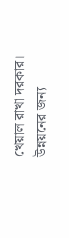খেয়াল রাখা দরকার। উন্নয়নের জন্য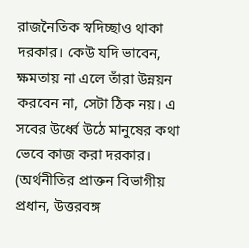রাজনৈতিক স্বদিচ্ছাও থাকা দরকার। কেউ যদি ভাবেন, ক্ষমতায় না এলে তাঁরা উন্নয়ন করবেন না, সেটা ঠিক নয়। এ সবের উর্ধ্বে উঠে মানুষের কথা ভেবে কাজ করা দরকার।
(অর্থনীতির প্রাক্তন বিভাগীয় প্রধান, উত্তরবঙ্গ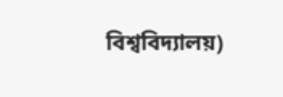বিশ্ববিদ্যালয়)